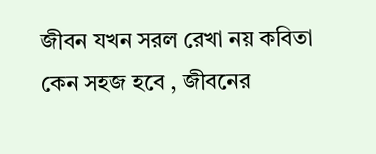জীবন যখন সরল রেখা নয় কবিতা কেন সহজ হবে , জীবনের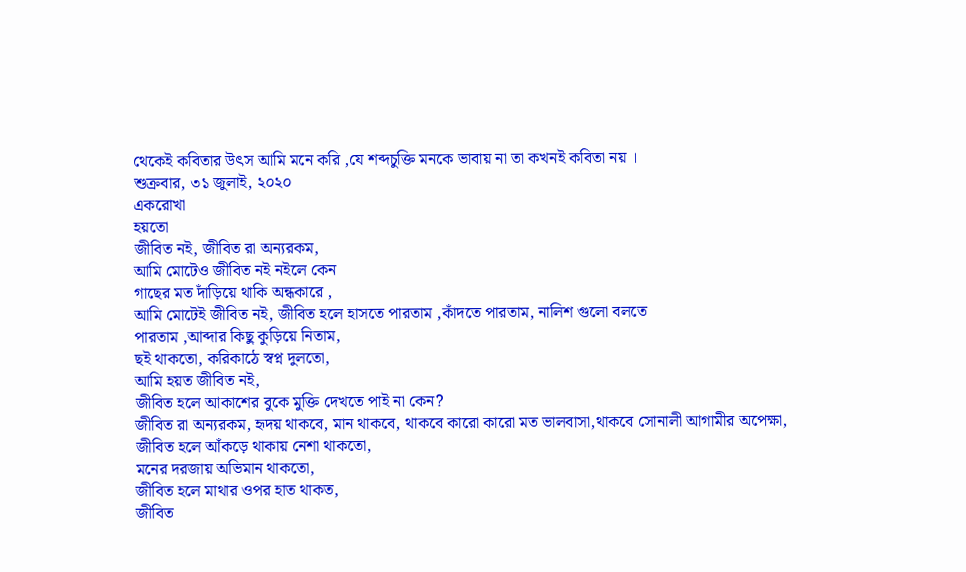থেকেই কবিতার উৎস আমি মনে করি ,যে শব্দচুক্তি মনকে ভাবায় না তা কখনই কবিতা নয় ।
শুক্রবার, ৩১ জুলাই, ২০২০
একরোখা
হয়তো
জীবিত নই, জীবিত রা অন্যরকম,
আমি মোটেও জীবিত নই নইলে কেন
গাছের মত দাঁড়িয়ে থাকি অন্ধকারে ,
আমি মোটেই জীবিত নই, জীবিত হলে হাসতে পারতাম ,কাঁদতে পারতাম, নালিশ গুলো বলতে
পারতাম ,আব্দার কিছু কুড়িয়ে নিতাম,
ছই থাকতো, করিকাঠে স্বপ্ন দুলতো,
আমি হয়ত জীবিত নই,
জীবিত হলে আকাশের বুকে মুক্তি দেখতে পাই না কেন?
জীবিত রা অন্যরকম, হৃদয় থাকবে, মান থাকবে, থাকবে কারো কারো মত ভালবাসা,থাকবে সোনালী আগামীর অপেক্ষা,
জীবিত হলে আঁকড়ে থাকায় নেশা থাকতো,
মনের দরজায় অভিমান থাকতো,
জীবিত হলে মাথার ওপর হাত থাকত,
জীবিত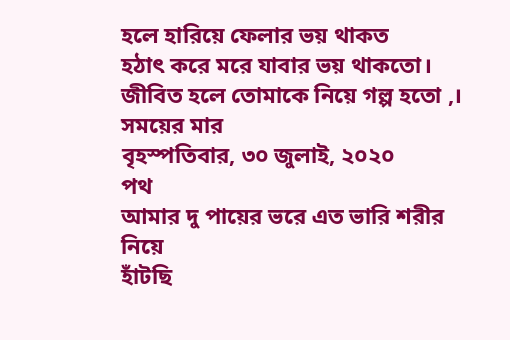হলে হারিয়ে ফেলার ভয় থাকত
হঠাৎ করে মরে যাবার ভয় থাকতো।
জীবিত হলে তোমাকে নিয়ে গল্প হতো ,।
সময়ের মার
বৃহস্পতিবার, ৩০ জুলাই, ২০২০
পথ
আমার দু পায়ের ভরে এত ভারি শরীর নিয়ে
হাঁটছি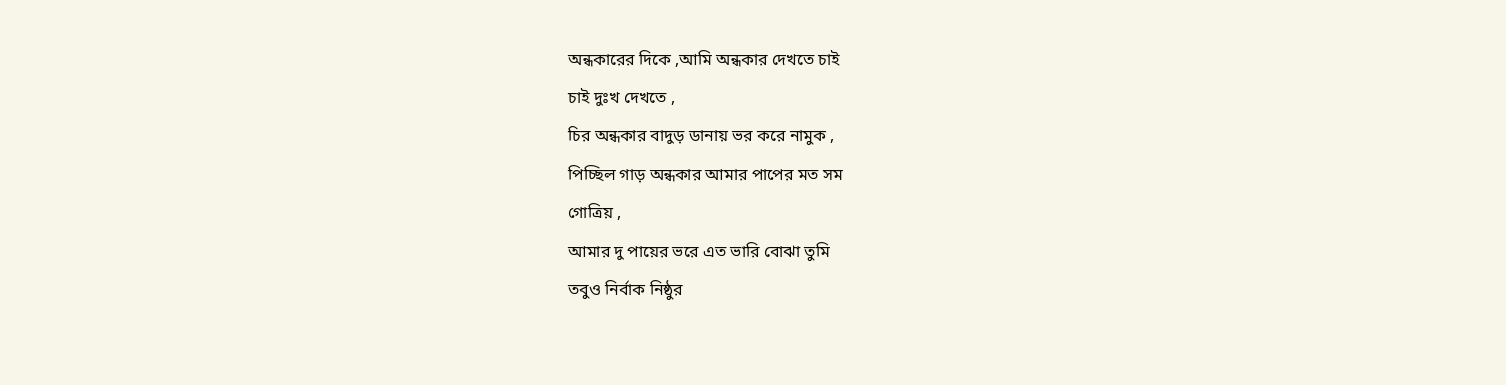অন্ধকারের দিকে ,আমি অন্ধকার দেখতে চাই
চাই দুঃখ দেখতে ,
চির অন্ধকার বাদুড় ডানায় ভর করে নামুক ,
পিচ্ছিল গাড় অন্ধকার আমার পাপের মত সম
গোত্রিয় ,
আমার দু পায়ের ভরে এত ভারি বোঝা তুমি
তবুও নির্বাক নিষ্ঠুর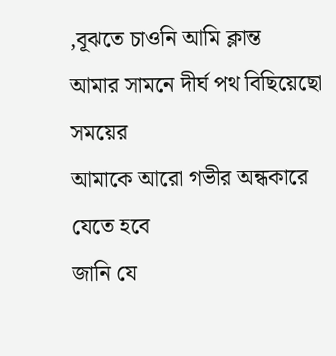,বূঝতে চাওনি আমি ক্লান্ত
আমার সামনে দীর্ঘ পথ বিছিয়েছো সময়ের
আমাকে আরো গভীর অন্ধকারে যেতে হবে
জানি যে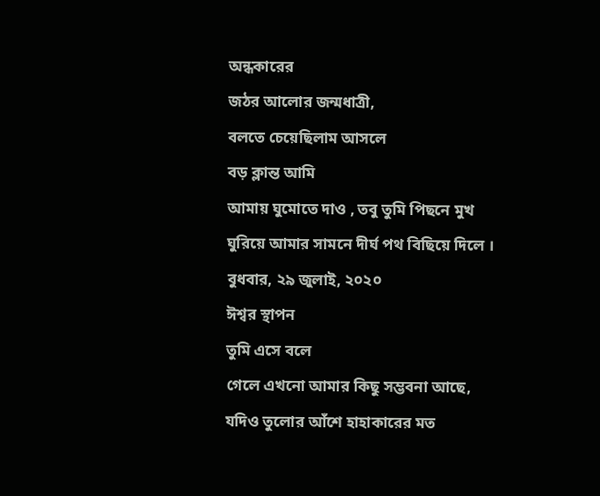অন্ধকারের
জঠর আলোর জন্মধাত্রী,
বলতে চেয়েছিলাম আসলে
বড় ক্লান্ত আমি
আমায় ঘুমোতে দাও , তবু তুমি পিছনে মুখ
ঘুরিয়ে আমার সামনে দীর্ঘ পথ বিছিয়ে দিলে ।
বুধবার, ২৯ জুলাই, ২০২০
ঈশ্বর স্থাপন
তুমি এসে বলে
গেলে এখনো আমার কিছু সম্ভবনা আছে,
যদিও তুলোর আঁশে হাহাকারের মত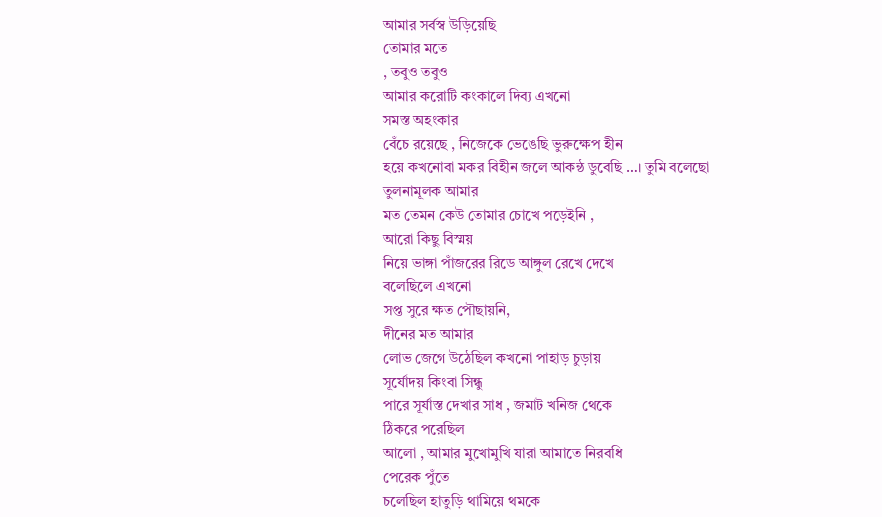আমার সর্বস্ব উড়িয়েছি
তোমার মতে
, তবুও তবুও
আমার করোটি কংকালে দিব্য এখনো
সমস্ত অহংকার
বেঁচে রয়েছে , নিজেকে ভেঙেছি ভুরুক্ষেপ হীন
হয়ে কখনোবা মকর বিহীন জলে আকন্ঠ ডুবেছি …। তুমি বলেছো
তুলনামূলক আমার
মত তেমন কেউ তোমার চোখে পড়েইনি ,
আরো কিছু বিস্ময়
নিয়ে ভাঙ্গা পাঁজরের রিডে আঙ্গুল রেখে দেখে
বলেছিলে এখনো
সপ্ত সুরে ক্ষত পৌছায়নি,
দীনের মত আমার
লোভ জেগে উঠেছিল কখনো পাহাড় চুড়ায়
সূর্যোদয় কিংবা সিন্ধু
পারে সূর্যাস্ত দেখার সাধ , জমাট খনিজ থেকে
ঠিকরে পরেছিল
আলো , আমার মুখোমুখি যারা আমাতে নিরবধি
পেরেক পুঁতে
চলেছিল হাতুড়ি থামিয়ে থমকে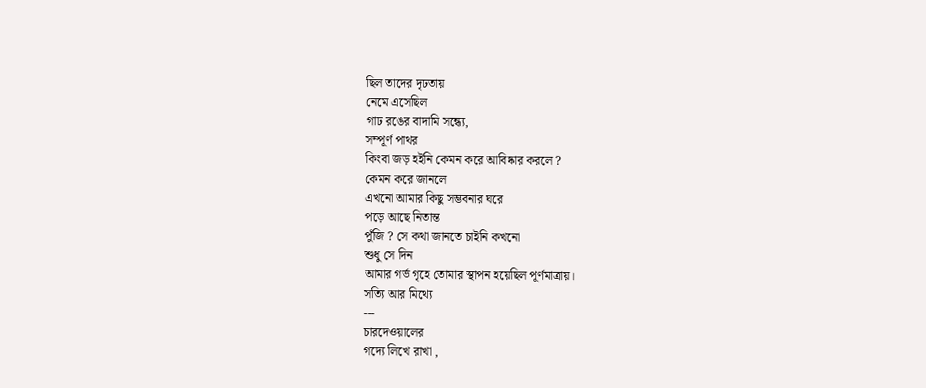ছিল তাদের দৃঢতায়
নেমে এসেছিল
গাঢ রঙের বাদামি সন্ধ্যে,
সম্পূর্ণ পাথর
কিংবা জড় হইনি কেমন করে আবিষ্কার করলে ?
কেমন করে জানলে
এখনো আমার কিছু সম্ভবনার ঘরে
পড়ে আছে নিতান্ত
পুঁজি ? সে কথা জানতে চাইনি কখনো
শুধু সে দিন
আমার গর্ভ গৃহে তোমার স্থাপন হয়েছিল পূর্ণমাত্রায়।
সত্যি আর মিথ্যে
---
চারদেওয়ালের
গদ্যে লিখে রাখা ,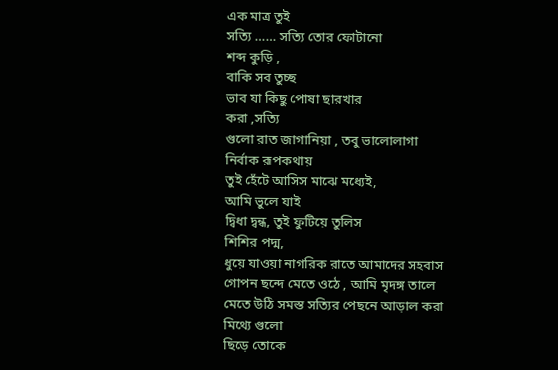এক মাত্র তুই
সত্যি …… সত্যি তোর ফোটানো
শব্দ কুড়ি ,
বাকি সব তুচ্ছ
ভাব যা কিছু পোষা ছারখার
করা ,সত্যি
গুলো রাত জাগানিয়া , তবু ভালোলাগা
নির্বাক রূপকথায়
তুই হেঁটে আসিস মাঝে মধ্যেই,
আমি ভুলে যাই
দ্বিধা দ্বন্ধ, তুই ফুটিয়ে তুলিস
শিশির পদ্ম,
ধুয়ে যাওয়া নাগরিক রাতে আমাদের সহবাস
গোপন ছন্দে মেতে ওঠে , আমি মৃদঙ্গ তালে
মেতে উঠি সমস্ত সত্যির পেছনে আড়াল করা
মিথ্যে গুলো
ছিড়ে তোকে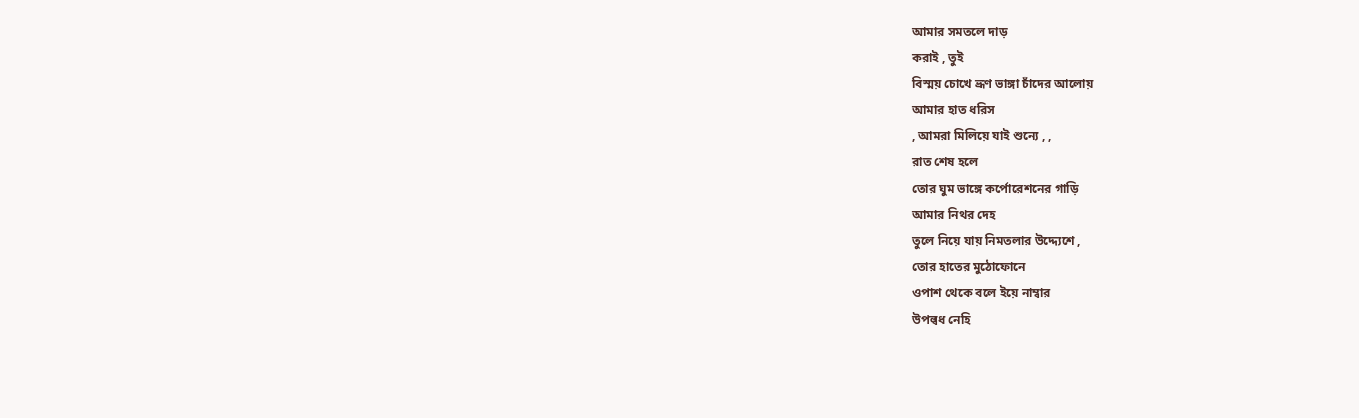আমার সমতলে দাড়
করাই , তুই
বিস্ময় চোখে ভ্রূণ ভাঙ্গা চাঁদের আলোয়
আমার হাত ধরিস
, আমরা মিলিয়ে যাই শুন্যে , ,
রাত শেষ হলে
তোর ঘুম ভাঙ্গে কর্পোরেশনের গাড়ি
আমার নিথর দেহ
তুলে নিয়ে যায় নিমতলার উদ্দ্যেশে ,
তোর হাতের মুঠোফোনে
ওপাশ থেকে বলে ইয়ে নাম্বার
উপল্বধ নেহি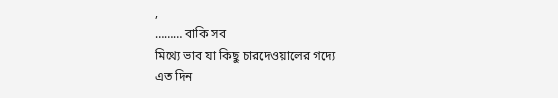,
……… বাকি সব
মিথ্যে ভাব যা কিছু চারদেওয়ালের গদ্যে
এত দিন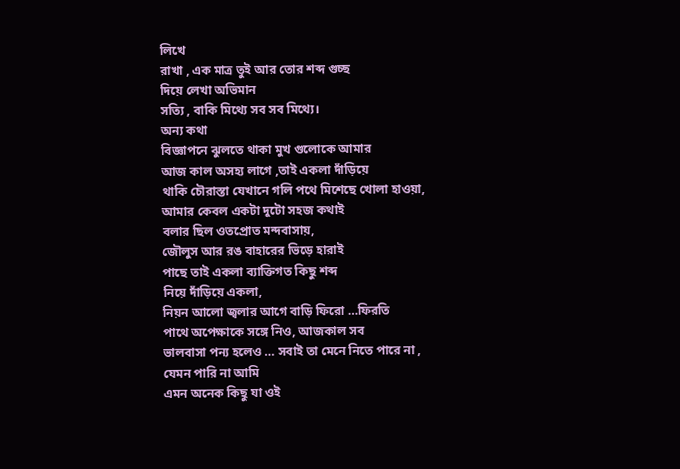লিখে
রাখা , এক মাত্র তুই আর তোর শব্দ গুচ্ছ
দিয়ে লেখা অভিমান
সত্যি , বাকি মিথ্যে সব সব মিথ্যে।
অন্য কথা
বিজ্ঞাপনে ঝুলতে থাকা মুখ গুলোকে আমার
আজ কাল অসহ্য লাগে ,তাই একলা দাঁড়িয়ে
থাকি চৌরাস্তা যেখানে গলি পথে মিশেছে খোলা হাওয়া,
আমার কেবল একটা দুটো সহজ কথাই
বলার ছিল ওতপ্রোত মন্দবাসায়,
জৌলুস আর রঙ বাহারের ভিড়ে হারাই
পাছে তাই একলা ব্যাক্তিগত কিছু শব্দ
নিয়ে দাঁড়িয়ে একলা,
নিয়ন আলো জ্বলার আগে বাড়ি ফিরো …ফিরতি
পাথে অপেক্ষাকে সঙ্গে নিও, আজকাল সব
ভালবাসা পন্য হলেও … সবাই তা মেনে নিতে পারে না ,
যেমন পারি না আমি
এমন অনেক কিছু যা ওই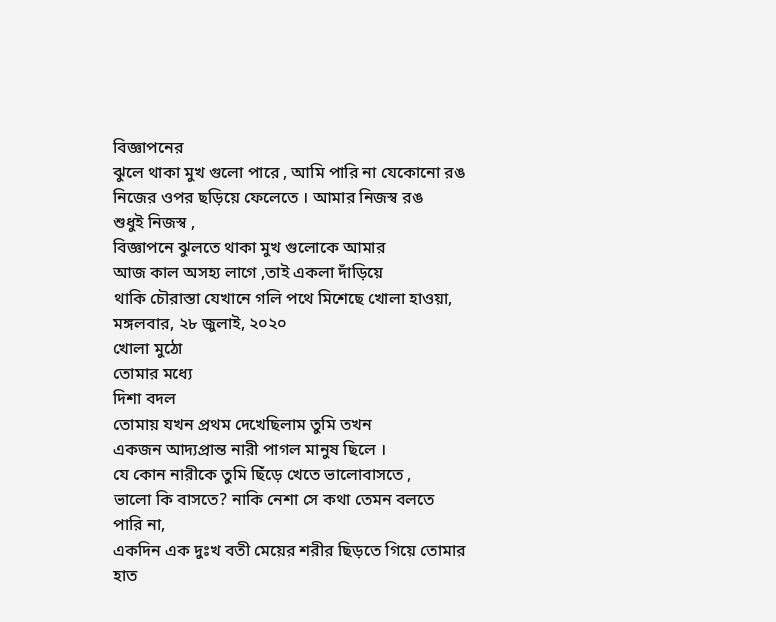বিজ্ঞাপনের
ঝুলে থাকা মুখ গুলো পারে , আমি পারি না যেকোনো রঙ
নিজের ওপর ছড়িয়ে ফেলেতে । আমার নিজস্ব রঙ
শুধুই নিজস্ব ,
বিজ্ঞাপনে ঝুলতে থাকা মুখ গুলোকে আমার
আজ কাল অসহ্য লাগে ,তাই একলা দাঁড়িয়ে
থাকি চৌরাস্তা যেখানে গলি পথে মিশেছে খোলা হাওয়া,
মঙ্গলবার, ২৮ জুলাই, ২০২০
খোলা মুঠো
তোমার মধ্যে
দিশা বদল
তোমায় যখন প্রথম দেখেছিলাম তুমি তখন
একজন আদ্যপ্রান্ত নারী পাগল মানুষ ছিলে ।
যে কোন নারীকে তুমি ছিঁড়ে খেতে ভালোবাসতে ,
ভালো কি বাসতে? নাকি নেশা সে কথা তেমন বলতে
পারি না,
একদিন এক দুঃখ বতী মেয়ের শরীর ছিড়তে গিয়ে তোমার
হাত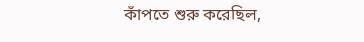কাঁপতে শুরু করেছিল,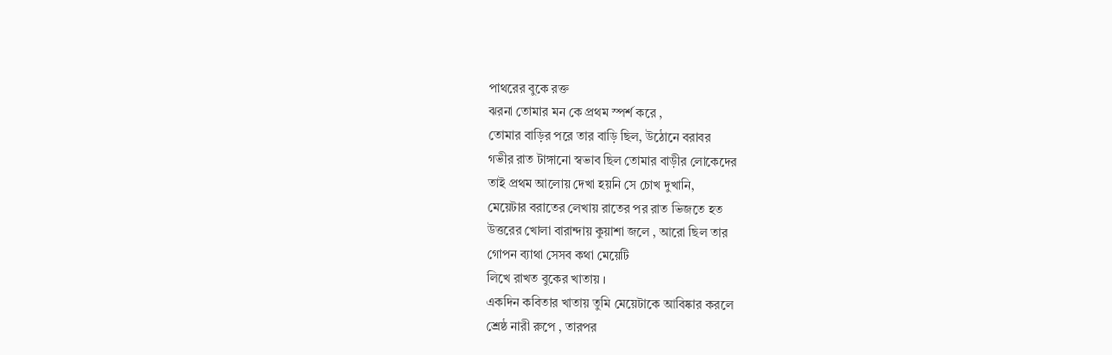পাথরের বুকে রক্ত
ঝরনা তোমার মন কে প্রথম স্পর্শ করে ,
তোমার বাড়ির পরে তার বাড়ি ছিল, উঠোনে বরাবর
গভীর রাত টাঙ্গানো স্বভাব ছিল তোমার বাড়ীর লোকেদের
তাই প্রথম আলোয় দেখা হয়নি সে চোখ দুখানি,
মেয়েটার বরাতের লেখায় রাতের পর রাত ভিজতে হত
উত্তরের খোলা বারান্দায় কুয়াশা জলে , আরো ছিল তার
গোপন ব্যাথা সেসব কথা মেয়েটি
লিখে রাখত বুকের খাতায় ।
একদিন কবিতার খাতায় তুমি মেয়েটাকে আবিষ্কার করলে
শ্রেষ্ঠ নারী রুপে , তারপর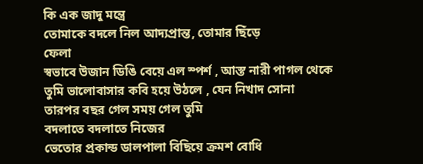কি এক জাদু মন্ত্রে
তোমাকে বদলে নিল আদ্যপ্রান্ত, তোমার ছিঁড়ে
ফেলা
স্বভাবে উজান ডিঙি বেয়ে এল স্পর্শ , আস্ত নারী পাগল থেকে
তুমি ভালোবাসার কবি হয়ে উঠলে , যেন নিখাদ সোনা
তারপর বছর গেল সময় গেল তুমি
বদলাতে বদলাতে নিজের
ভেতোর প্রকান্ড ডালপালা বিছিয়ে ক্রমশ বোধি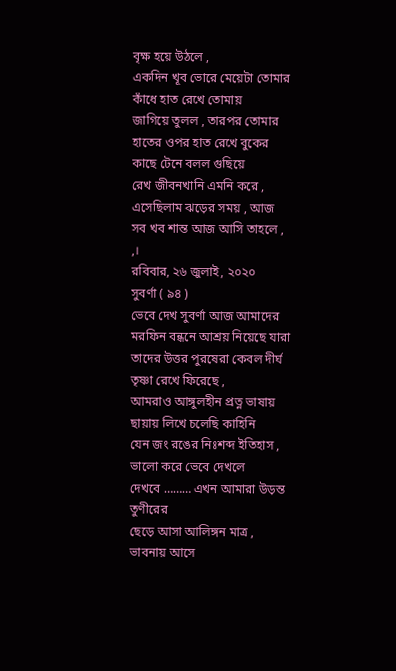বৃক্ষ হয়ে উঠলে ,
একদিন খূব ভোরে মেয়েটা তোমার
কাঁধে হাত রেখে তোমায়
জাগিয়ে তুলল , তারপর তোমার
হাতের ওপর হাত রেখে বুকের
কাছে টেনে বলল গুছিয়ে
রেখ জীবনখানি এমনি করে ,
এসেছিলাম ঝড়ের সময় , আজ
সব খব শান্ত আজ আসি তাহলে , ,।
রবিবার, ২৬ জুলাই, ২০২০
সুবর্ণা ( ৯৪ )
ভেবে দেখ সুবর্ণা আজ আমাদের মরফিন বন্ধনে আশ্রয় নিয়েছে যারা
তাদের উত্তর পুরষেরা কেবল দীর্ঘ তৃষ্ণা রেখে ফিরেছে ,
আমরাও আঙ্গুলহীন প্রত্ন ভাষায় ছায়ায় লিখে চলেছি কাহিনি
যেন জং রঙের নিঃশব্দ ইতিহাস ,
ভালো করে ভেবে দেখলে
দেখবে ……… এখন আমারা উড়ন্ত
তুণীরের
ছেড়ে আসা আলিঙ্গন মাত্র ,
ভাবনায় আসে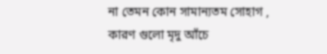না তেমন কোন সামান্যতম সোহাগ ,
কারণ গুলো মৃদু আঁচে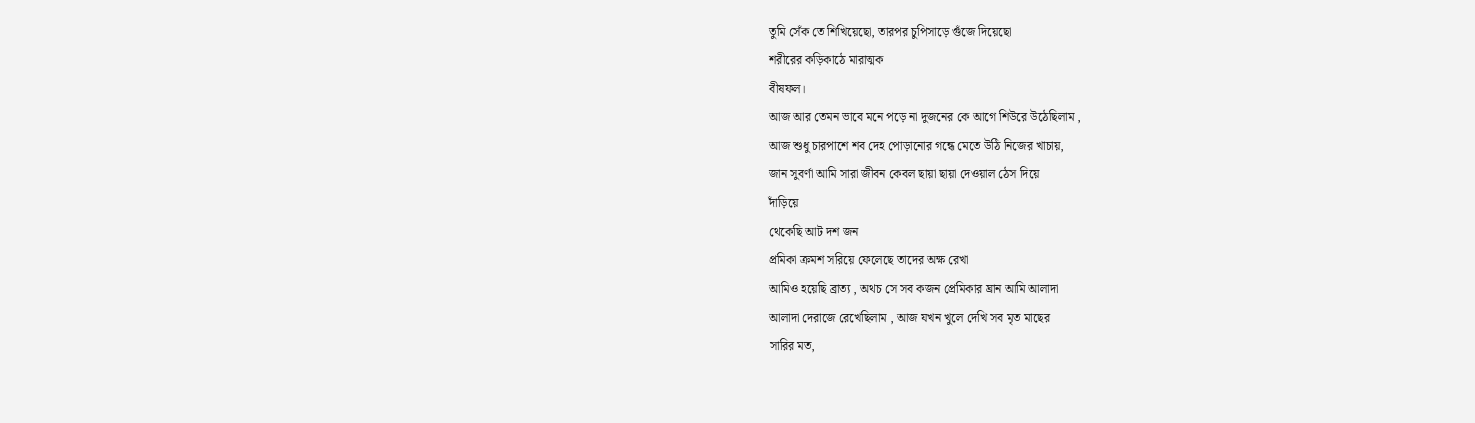তুমি সেঁক তে শিখিয়েছো, তারপর চুপিসাড়ে গুঁজে দিয়েছো
শরীরের কড়িকাঠে মারাত্মক
বীষফল।
আজ আর তেমন ভাবে মনে পড়ে না দুজনের কে আগে শিউরে উঠেছিলাম ,
আজ শুধু চারপাশে শব দেহ পোড়ানোর গন্ধে মেতে উঠি নিজের খাচায়,
জান সুবর্ণা আমি সারা জীবন কেবল ছায়া ছায়া দেওয়াল ঠেস দিয়ে
দাঁড়িয়ে
থেকেছি আট দশ জন
প্রমিকা ক্রমশ সরিয়ে ফেলেছে তাদের অক্ষ রেখা
আমিও হয়েছি ব্রাত্য , অথচ সে সব কজন প্রেমিকার ঘ্রান আমি আলাদা
আলাদা দেরাজে রেখেছিলাম , আজ যখন খুলে দেখি সব মৃত মাছের
সারির মত,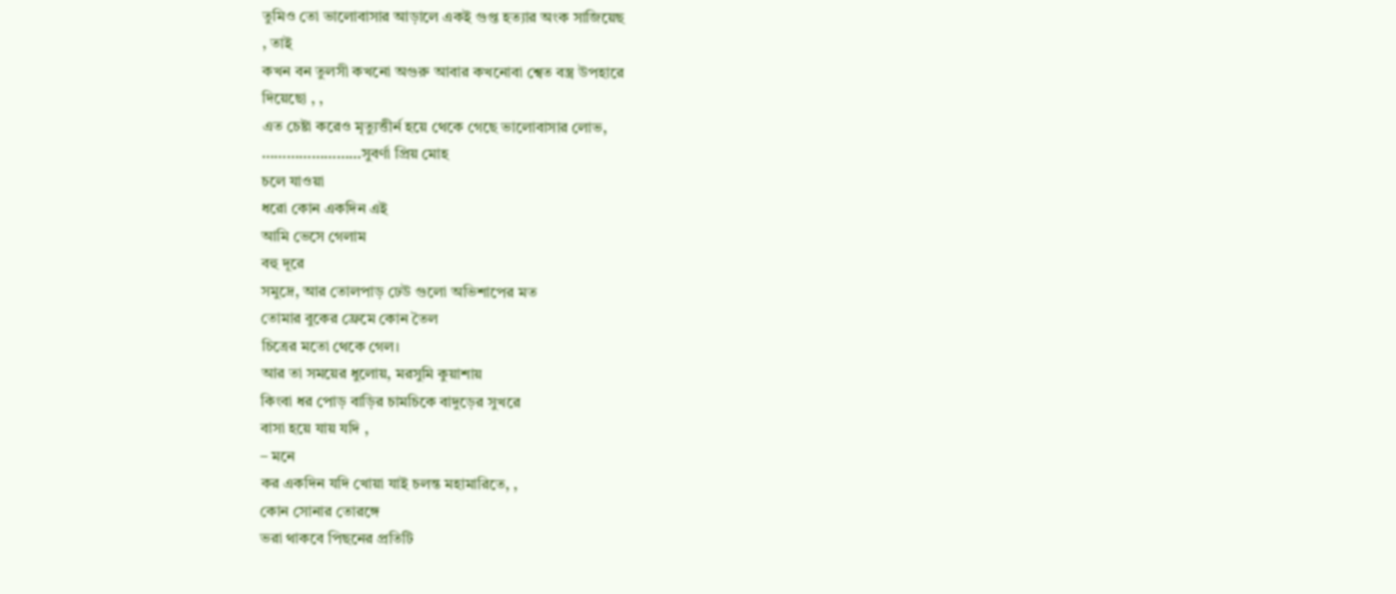তুমিও তো ভালোবাসার আড়ালে একই গুপ্ত হত্যার অংক সাজিয়েছ
, তাই
কখন বন তুলসী কখনো অগুরু আবার কখনোবা শ্বেত বস্ত্র উপহারে
দিয়েছো , ,
এত চেষ্টা করেও মৃত্যুত্তীর্ন হয়ে থেকে গেছে ভালোবাসার লোভ,
……………………সুবর্ণা প্রিয় মোহ
চলে যাওয়া
ধরো কোন একদিন এই
আমি ভেসে গেলাম
বহু দূরে
সমুদ্রে, আর তোলপাড় ঢেউ গুলো অভিশাপের মত
তোমার বুকের ফ্রেমে কোন তৈল
চিত্রের মতো থেকে গেল।
আর তা সময়ের ধুলোয়, মরসুমি কুয়াশায়
কিংবা ধর পোড় বাড়ির চামচিকে বাদুড়ের সুখরে
বাসা হয়ে যায় যদি ,
– মনে
কর একদিন যদি খোয়া যাই চলন্ত মহামারিতে, ,
কোন সোনার তোরঙ্গে
ভরা থাকবে পিছনের প্রতিটি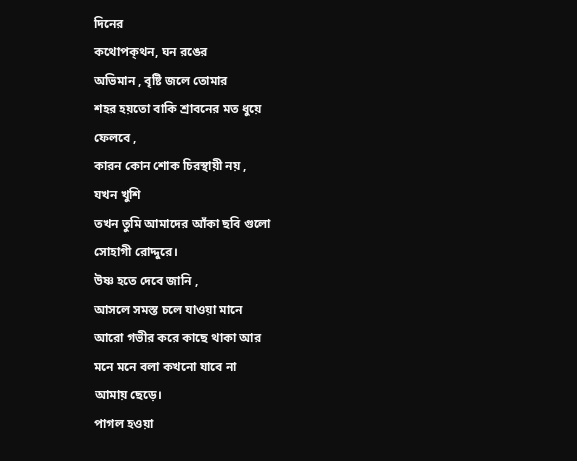দিনের
কথোপক্থন, ঘন রঙের
অভিমান , বৃষ্টি জলে তোমার
শহর হয়তো বাকি শ্রাবনের মত ধুয়ে
ফেলবে ,
কারন কোন শোক চিরস্থায়ী নয় ,
যখন খুশি
তখন তুমি আমাদের আঁকা ছবি গুলো
সোহাগী রোদ্দুরে।
উষ্ণ হতে দেবে জানি ,
আসলে সমস্ত চলে যাওয়া মানে
আরো গভীর করে কাছে থাকা আর
মনে মনে বলা কখনো যাবে না
আমায় ছেড়ে।
পাগল হওয়া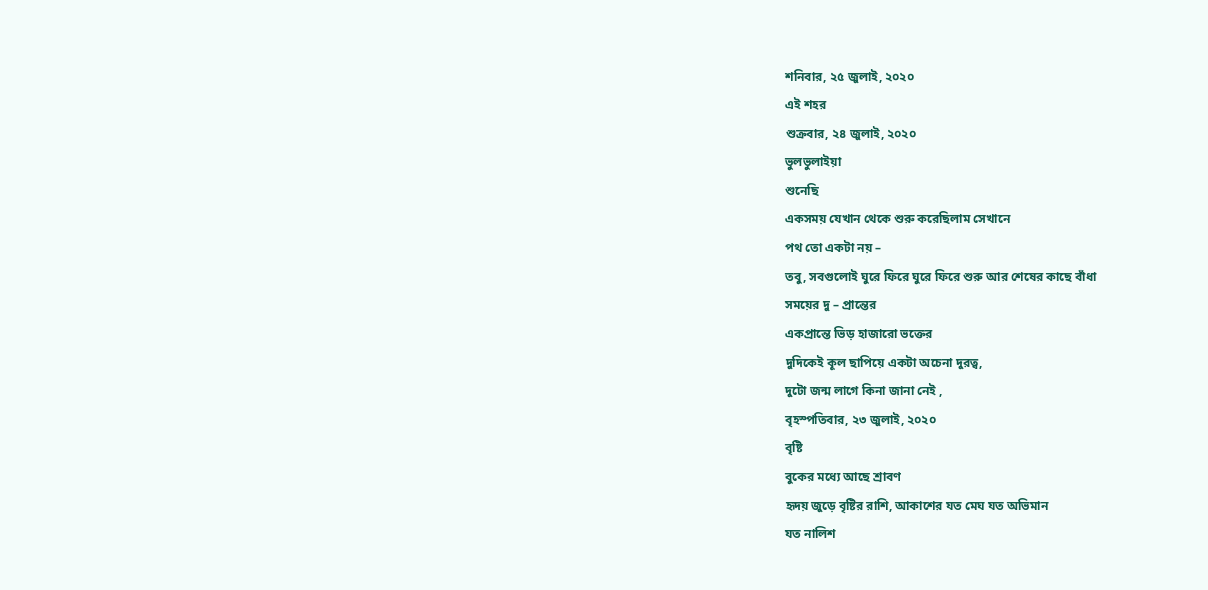শনিবার, ২৫ জুলাই, ২০২০
এই শহর
শুক্রবার, ২৪ জুলাই, ২০২০
ভুলভুলাইয়া
শুনেছি
একসময় যেখান থেকে শুরু করেছিলাম সেখানে
পথ তো একটা নয় –
তবু, সবগুলোই ঘুরে ফিরে ঘুরে ফিরে শুরু আর শেষের কাছে বাঁধা
সময়ের দু – প্রান্তের
একপ্রান্তে ভিড় হাজারো ভক্তের
দুদিকেই কূল ছাপিয়ে একটা অচেনা দুরত্ব,
দুটো জন্ম লাগে কিনা জানা নেই ,
বৃহস্পতিবার, ২৩ জুলাই, ২০২০
বৃষ্টি
বুকের মধ্যে আছে শ্রাবণ
হৃদয় জুড়ে বৃষ্টির রাশি, আকাশের যত মেঘ যত অভিমান
যত নালিশ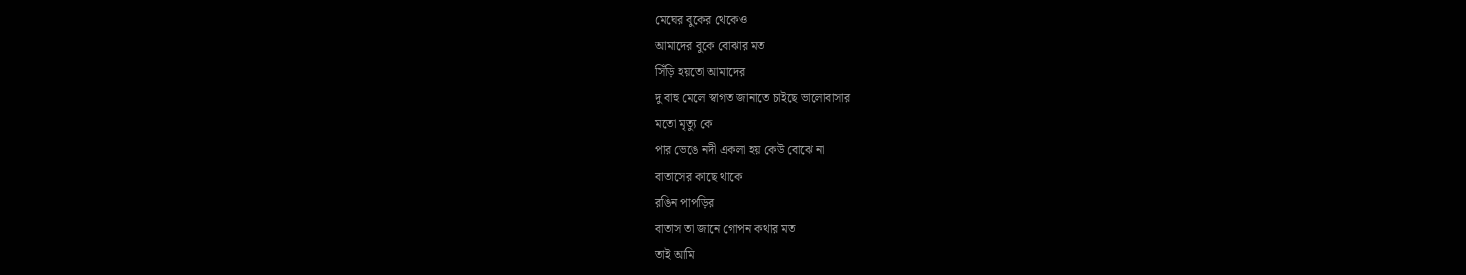মেঘের বুকের থেকেও
আমাদের বুকে বোঝার মত
সিঁড়ি হয়তো আমাদের
দু বাহু মেলে স্বাগত জানাতে চাইছে ভালোবাসার
মতো মৃত্যু কে
পার ভেঙে নদী একলা হয় কেউ বোঝে না
বাতাসের কাছে থাকে
রঙিন পাপড়ির
বাতাস তা জানে গোপন কথার মত
তাই আমি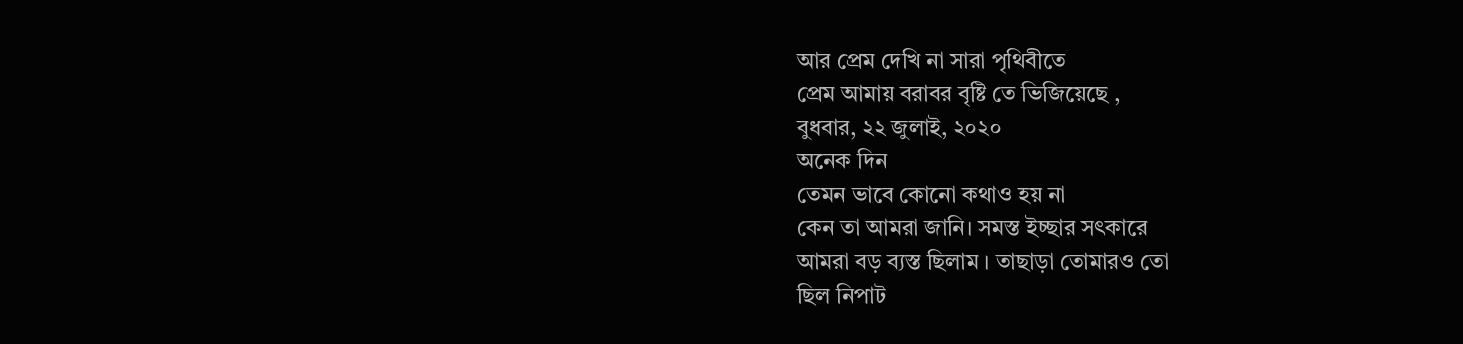আর প্রেম দেখি না সারা পৃথিবীতে
প্রেম আমায় বরাবর বৃষ্টি তে ভিজিয়েছে ,
বুধবার, ২২ জুলাই, ২০২০
অনেক দিন
তেমন ভাবে কোনো কথাও হয় না
কেন তা আমরা জানি। সমস্ত ইচ্ছার সৎকারে
আমরা বড় ব্যস্ত ছিলাম । তাছাড়া তোমারও তো
ছিল নিপাট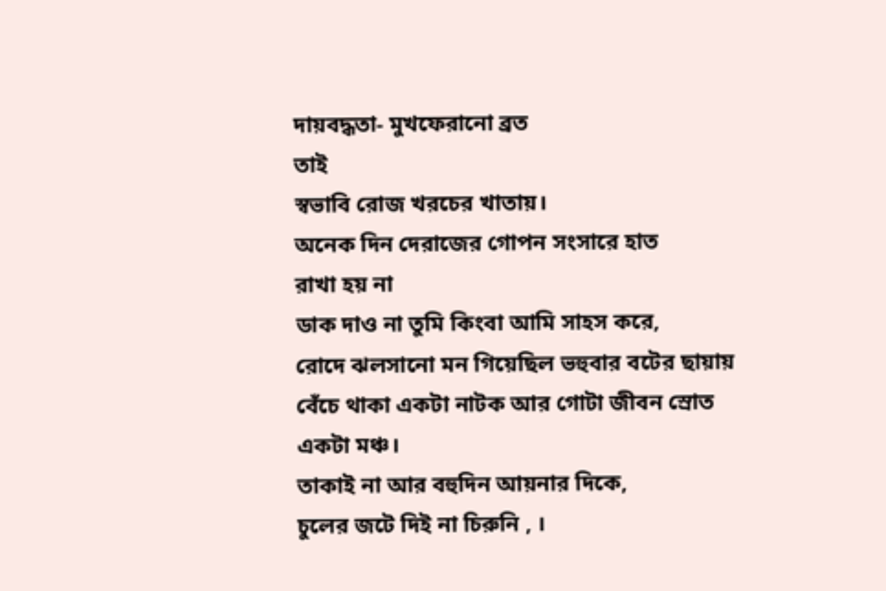দায়বদ্ধতা- মুখফেরানো ব্রত
তাই
স্বভাবি রোজ খরচের খাতায়।
অনেক দিন দেরাজের গোপন সংসারে হাত
রাখা হয় না
ডাক দাও না তুমি কিংবা আমি সাহস করে,
রোদে ঝলসানো মন গিয়েছিল ভহুবার বটের ছায়ায়
বেঁচে থাকা একটা নাটক আর গোটা জীবন স্রোত
একটা মঞ্চ।
তাকাই না আর বহুদিন আয়নার দিকে,
চুলের জটে দিই না চিরুনি , ।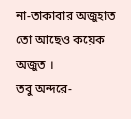না-তাকাবার অজুহাত তো আছেও কয়েক অজুত ।
তবু অন্দরে-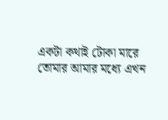একটা কথাই টোকা মারে
তোমার আমার মধ্যে এখন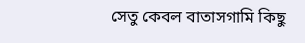সেতু কেবল বাতাসগামি কিছু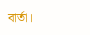বার্তা।